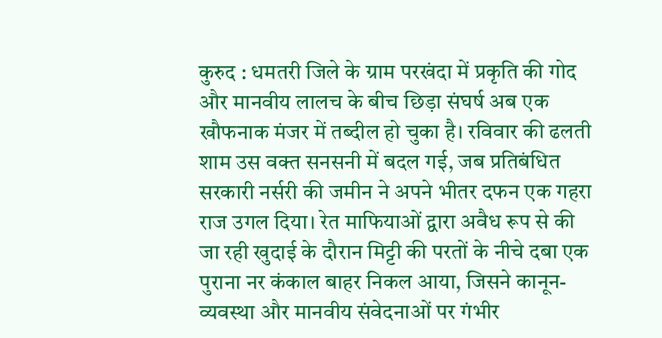कुरुद : धमतरी जिले के ग्राम परखंदा में प्रकृति की गोद और मानवीय लालच के बीच छिड़ा संघर्ष अब एक खौफनाक मंजर में तब्दील हो चुका है। रविवार की ढलती शाम उस वक्त सनसनी में बदल गई, जब प्रतिबंधित सरकारी नर्सरी की जमीन ने अपने भीतर दफन एक गहरा राज उगल दिया। रेत माफियाओं द्वारा अवैध रूप से की जा रही खुदाई के दौरान मिट्टी की परतों के नीचे दबा एक पुराना नर कंकाल बाहर निकल आया, जिसने कानून-व्यवस्था और मानवीय संवेदनाओं पर गंभीर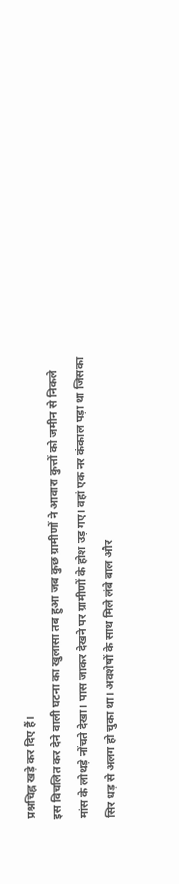प्रश्नचिह्न खड़े कर दिए हैं।
इस विचलित कर देने वाली घटना का खुलासा तब हुआ जब कुछ ग्रामीणों ने आवारा कुत्तों को जमीन से निकले मांस के लोथड़े नोंचते देखा। पास जाकर देखने पर ग्रामीणों के होश उड़ गए। वहां एक नर कंकाल पड़ा था जिसका सिर धड़ से अलग हो चुका था। अवशेषों के साथ मिले लंबे बाल और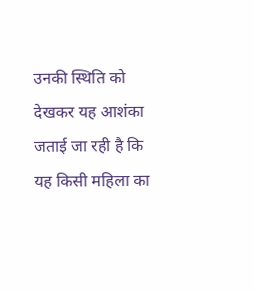उनकी स्थिति को देखकर यह आशंका जताई जा रही है कि यह किसी महिला का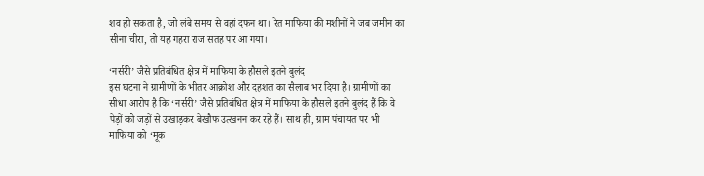शव हो सकता है, जो लंबे समय से वहां दफन था। रेत माफिया की मशीनों ने जब जमीन का सीना चीरा, तो यह गहरा राज सतह पर आ गया।

‘नर्सरी’ जैसे प्रतिबंधित क्षेत्र में माफिया के हौसले इतने बुलंद
इस घटना ने ग्रामीणों के भीतर आक्रोश और दहशत का सैलाब भर दिया है। ग्रामीणों का सीधा आरोप है कि ‘नर्सरी’ जैसे प्रतिबंधित क्षेत्र में माफिया के हौसले इतने बुलंद हैं कि वे पेड़ों को जड़ों से उखाड़कर बेखौफ उत्खनन कर रहे हैं। साथ ही, ग्राम पंचायत पर भी माफिया को ‘मूक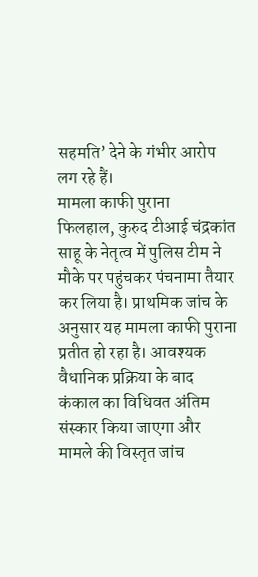सहमति’ देने के गंभीर आरोप लग रहे हैं।
मामला काफी पुराना
फिलहाल, कुरुद टीआई चंद्रकांत साहू के नेतृत्व में पुलिस टीम ने मौके पर पहुंचकर पंचनामा तैयार कर लिया है। प्राथमिक जांच के अनुसार यह मामला काफी पुराना प्रतीत हो रहा है। आवश्यक वैधानिक प्रक्रिया के बाद कंकाल का विधिवत अंतिम संस्कार किया जाएगा और मामले की विस्तृत जांच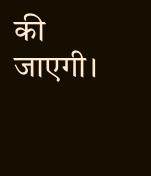की जाएगी।